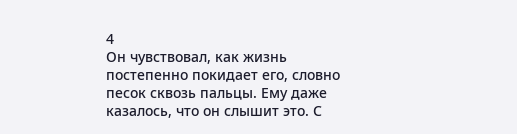4
Он чувствовал, как жизнь постепенно покидает его, словно песок сквозь пальцы. Ему даже казалось, что он слышит это. С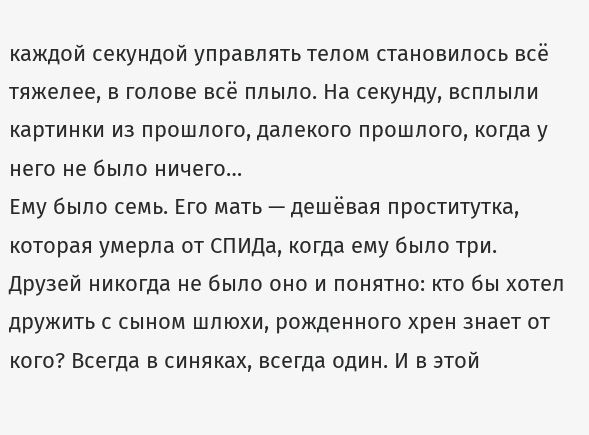каждой секундой управлять телом становилось всё тяжелее, в голове всё плыло. На секунду, всплыли картинки из прошлого, далекого прошлого, когда у него не было ничего…
Ему было семь. Его мать — дешёвая проститутка, которая умерла от СПИДа, когда ему было три. Друзей никогда не было оно и понятно: кто бы хотел дружить с сыном шлюхи, рожденного хрен знает от кого? Всегда в синяках, всегда один. И в этой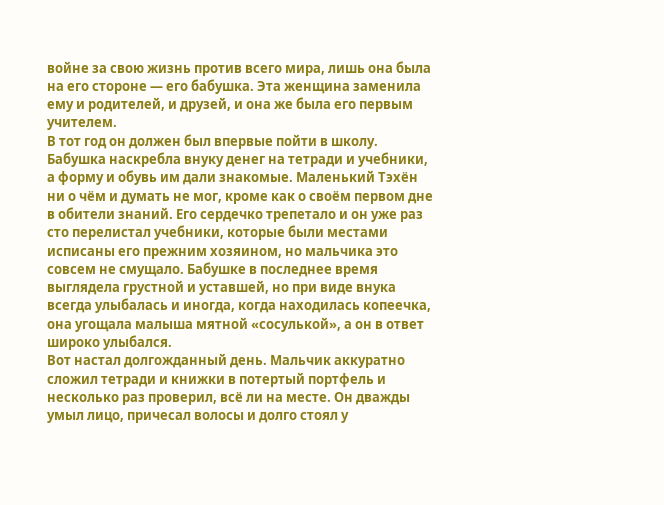войне за свою жизнь против всего мира, лишь она была на его стороне — его бабушка. Эта женщина заменила ему и родителей, и друзей, и она же была его первым учителем.
В тот год он должен был впервые пойти в школу. Бабушка наскребла внуку денег на тетради и учебники, а форму и обувь им дали знакомые. Маленький Тэхён ни о чём и думать не мог, кроме как о своём первом дне в обители знаний. Его сердечко трепетало и он уже раз сто перелистал учебники, которые были местами исписаны его прежним хозяином, но мальчика это совсем не смущало. Бабушке в последнее время выглядела грустной и уставшей, но при виде внука всегда улыбалась и иногда, когда находилась копеечка, она угощала малыша мятной «сосулькой», а он в ответ широко улыбался.
Вот настал долгожданный день. Мальчик аккуратно сложил тетради и книжки в потертый портфель и несколько раз проверил, всё ли на месте. Он дважды умыл лицо, причесал волосы и долго стоял у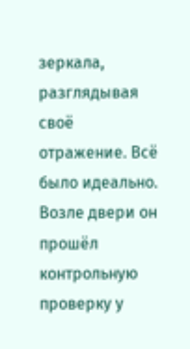зеркала, разглядывая своё отражение. Всё было идеально. Возле двери он прошёл контрольную проверку у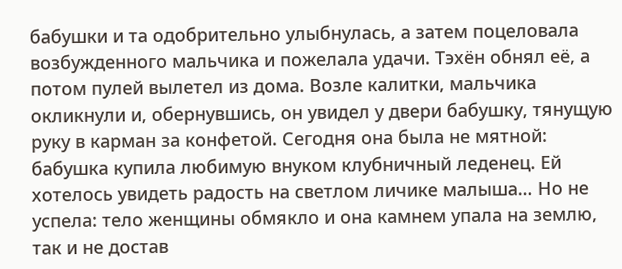бабушки и та одобрительно улыбнулась, а затем поцеловала возбужденного мальчика и пожелала удачи. Тэхён обнял её, а потом пулей вылетел из дома. Возле калитки, мальчика окликнули и, обернувшись, он увидел у двери бабушку, тянущую руку в карман за конфетой. Сегодня она была не мятной: бабушка купила любимую внуком клубничный леденец. Ей хотелось увидеть радость на светлом личике малыша… Но не успела: тело женщины обмякло и она камнем упала на землю, так и не достав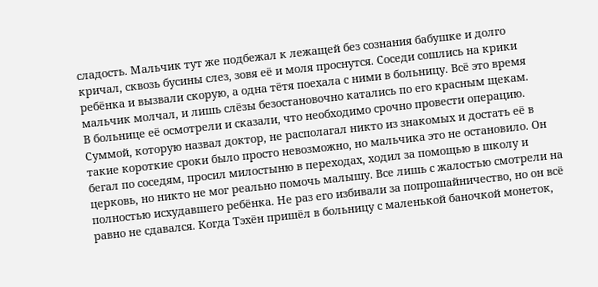сладость. Мальчик тут же подбежал к лежащей без сознания бабушке и долго кричал, сквозь бусины слез, зовя её и моля проснутся. Соседи сошлись на крики ребёнка и вызвали скорую, а одна тётя поехала с ними в больницу. Всё это время мальчик молчал, и лишь слёзы безостановочно катались по его красным щекам.
В больнице её осмотрели и сказали, что необходимо срочно провести операцию. Суммой, которую назвал доктор, не располагал никто из знакомых и достать её в такие короткие сроки было просто невозможно, но мальчика это не остановило. Он бегал по соседям, просил милостыню в переходах, ходил за помощью в школу и церковь, но никто не мог реально помочь малышу. Все лишь с жалостью смотрели на полностью исхудавшего ребёнка. Не раз его избивали за попрошайничество, но он всё равно не сдавался. Когда Тэхён пришёл в больницу с маленькой баночкой монеток,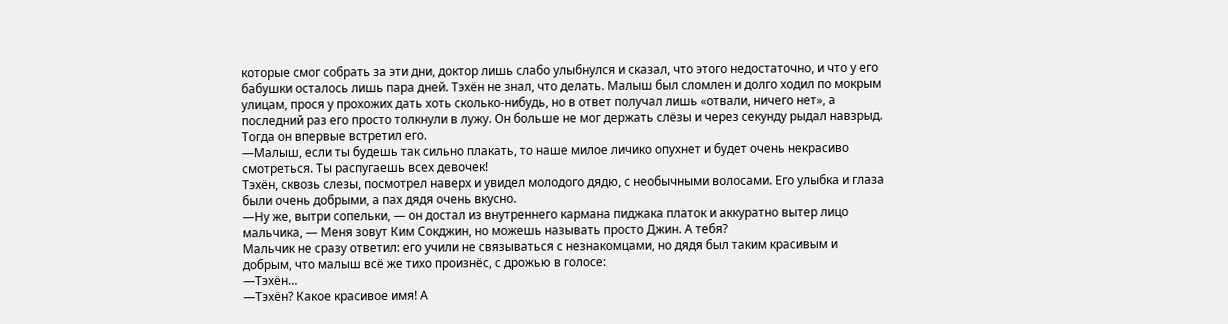которые смог собрать за эти дни, доктор лишь слабо улыбнулся и сказал, что этого недостаточно, и что у его бабушки осталось лишь пара дней. Тэхён не знал, что делать. Малыш был сломлен и долго ходил по мокрым улицам, прося у прохожих дать хоть сколько-нибудь, но в ответ получал лишь «отвали, ничего нет», а последний раз его просто толкнули в лужу. Он больше не мог держать слёзы и через секунду рыдал навзрыд.
Тогда он впервые встретил его.
—Малыш, если ты будешь так сильно плакать, то наше милое личико опухнет и будет очень некрасиво смотреться. Ты распугаешь всех девочек!
Тэхён, сквозь слезы, посмотрел наверх и увидел молодого дядю, с необычными волосами. Его улыбка и глаза были очень добрыми, а пах дядя очень вкусно.
—Ну же, вытри сопельки, — он достал из внутреннего кармана пиджака платок и аккуратно вытер лицо мальчика, — Меня зовут Ким Сокджин, но можешь называть просто Джин. А тебя?
Мальчик не сразу ответил: его учили не связываться с незнакомцами, но дядя был таким красивым и добрым, что малыш всё же тихо произнёс, с дрожью в голосе:
—Тэхён…
—Тэхён? Какое красивое имя! А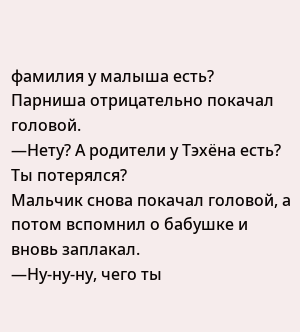фамилия у малыша есть?
Парниша отрицательно покачал головой.
—Нету? А родители у Тэхёна есть? Ты потерялся?
Мальчик снова покачал головой, а потом вспомнил о бабушке и вновь заплакал.
—Ну-ну-ну, чего ты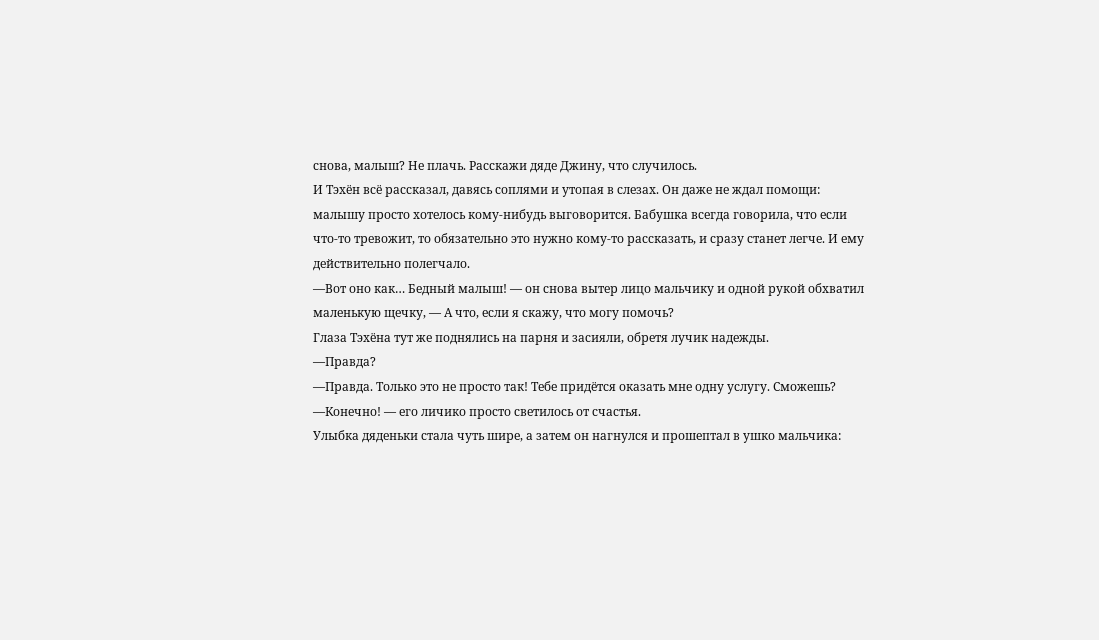снова, малыш? Не плачь. Расскажи дяде Джину, что случилось.
И Тэхён всё рассказал, давясь соплями и утопая в слезах. Он даже не ждал помощи: малышу просто хотелось кому-нибудь выговорится. Бабушка всегда говорила, что если что-то тревожит, то обязательно это нужно кому-то рассказать, и сразу станет легче. И ему действительно полегчало.
—Вот оно как… Бедный малыш! — он снова вытер лицо мальчику и одной рукой обхватил маленькую щечку, — А что, если я скажу, что могу помочь?
Глаза Тэхёна тут же поднялись на парня и засияли, обретя лучик надежды.
—Правда?
—Правда. Только это не просто так! Тебе придётся оказать мне одну услугу. Сможешь?
—Конечно! — его личико просто светилось от счастья.
Улыбка дяденьки стала чуть шире, а затем он нагнулся и прошептал в ушко мальчика: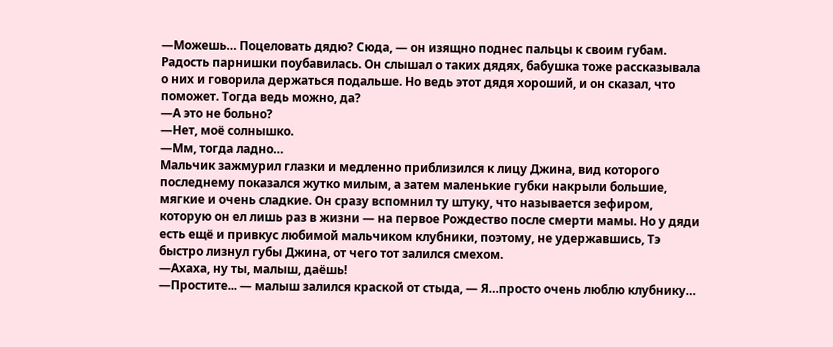—Можешь… Поцеловать дядю? Сюда, — он изящно поднес пальцы к своим губам.
Радость парнишки поубавилась. Он слышал о таких дядях, бабушка тоже рассказывала о них и говорила держаться подальше. Но ведь этот дядя хороший, и он сказал, что поможет. Тогда ведь можно, да?
—А это не больно?
—Нет, моё солнышко.
—Мм, тогда ладно…
Мальчик зажмурил глазки и медленно приблизился к лицу Джина, вид которого последнему показался жутко милым, а затем маленькие губки накрыли большие, мягкие и очень сладкие. Он сразу вспомнил ту штуку, что называется зефиром, которую он ел лишь раз в жизни — на первое Рождество после смерти мамы. Но у дяди есть ещё и привкус любимой мальчиком клубники, поэтому, не удержавшись, Тэ быстро лизнул губы Джина, от чего тот залился смехом.
—Ахаха, ну ты, малыш, даёшь!
—Простите... — малыш залился краской от стыда, — Я…просто очень люблю клубнику…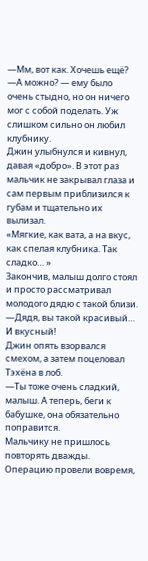—Мм, вот как. Хочешь ещё?
—А можно? — ему было очень стыдно, но он ничего мог с собой поделать. Уж слишком сильно он любил клубнику.
Джин улыбнулся и кивнул, давая «добро». В этот раз мальчик не закрывал глаза и сам первым приблизился к губам и тщательно их вылизал.
«Мягкие, как вата, а на вкус, как спелая клубника. Так сладко… »
Закончив, малыш долго стоял и просто рассматривал молодого дядю с такой близи.
—Дядя, вы такой красивый… И вкусный!
Джин опять взорвался смехом, а затем поцеловал Тэхёна в лоб.
—Ты тоже очень сладкий, малыш. А теперь, беги к бабушке, она обязательно поправится.
Мальчику не пришлось повторять дважды.
Операцию провели вовремя,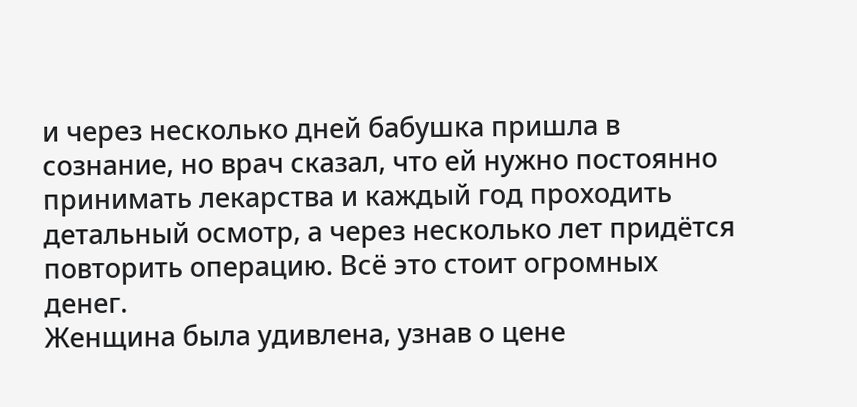и через несколько дней бабушка пришла в сознание, но врач сказал, что ей нужно постоянно принимать лекарства и каждый год проходить детальный осмотр, а через несколько лет придётся повторить операцию. Всё это стоит огромных денег.
Женщина была удивлена, узнав о цене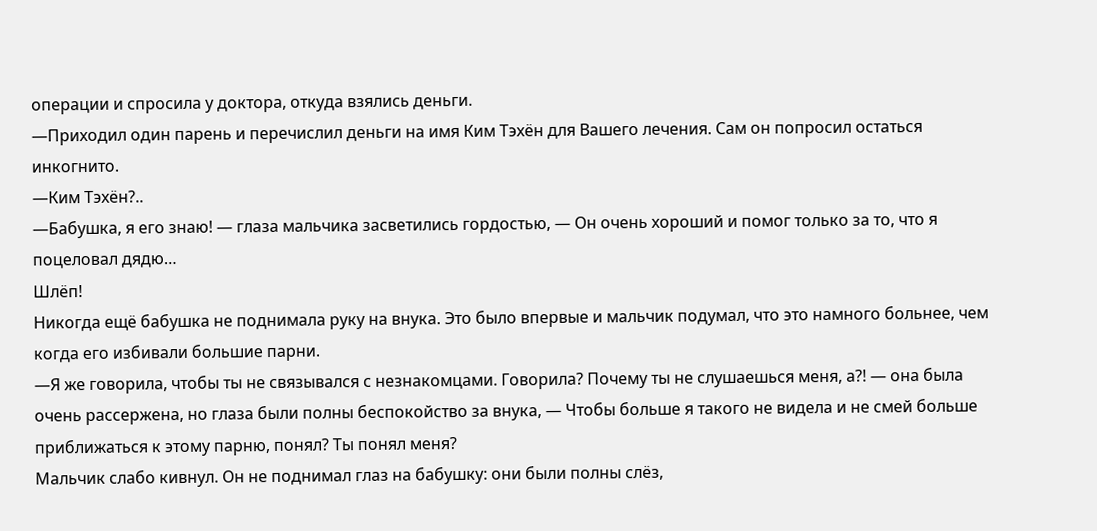операции и спросила у доктора, откуда взялись деньги.
—Приходил один парень и перечислил деньги на имя Ким Тэхён для Вашего лечения. Сам он попросил остаться инкогнито.
—Ким Тэхён?..
—Бабушка, я его знаю! — глаза мальчика засветились гордостью, — Он очень хороший и помог только за то, что я поцеловал дядю…
Шлёп!
Никогда ещё бабушка не поднимала руку на внука. Это было впервые и мальчик подумал, что это намного больнее, чем когда его избивали большие парни.
—Я же говорила, чтобы ты не связывался с незнакомцами. Говорила? Почему ты не слушаешься меня, а?! — она была очень рассержена, но глаза были полны беспокойство за внука, — Чтобы больше я такого не видела и не смей больше приближаться к этому парню, понял? Ты понял меня?
Мальчик слабо кивнул. Он не поднимал глаз на бабушку: они были полны слёз,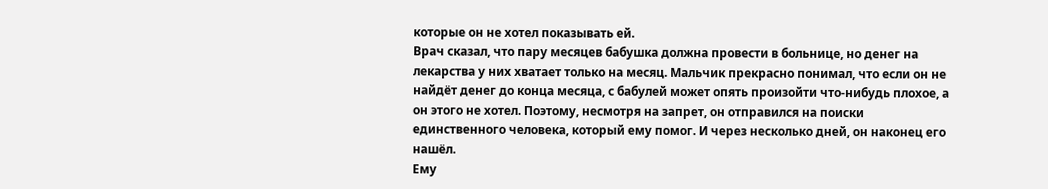которые он не хотел показывать ей.
Врач сказал, что пару месяцев бабушка должна провести в больнице, но денег на лекарства у них хватает только на месяц. Мальчик прекрасно понимал, что если он не найдёт денег до конца месяца, с бабулей может опять произойти что-нибудь плохое, а он этого не хотел. Поэтому, несмотря на запрет, он отправился на поиски единственного человека, который ему помог. И через несколько дней, он наконец его нашёл.
Ему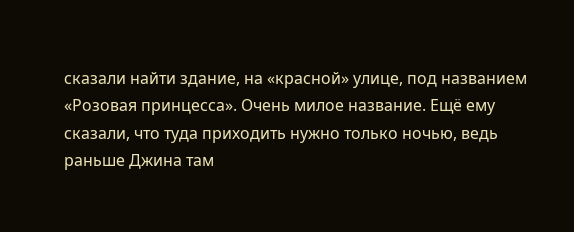сказали найти здание, на «красной» улице, под названием «Розовая принцесса». Очень милое название. Ещё ему сказали, что туда приходить нужно только ночью, ведь раньше Джина там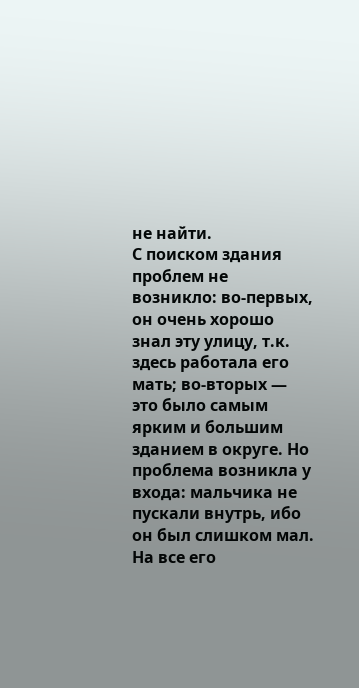не найти.
С поиском здания проблем не возникло: во-первых, он очень хорошо знал эту улицу, т.к. здесь работала его мать; во-вторых — это было самым ярким и большим зданием в округе. Но проблема возникла у входа: мальчика не пускали внутрь, ибо он был слишком мал. На все его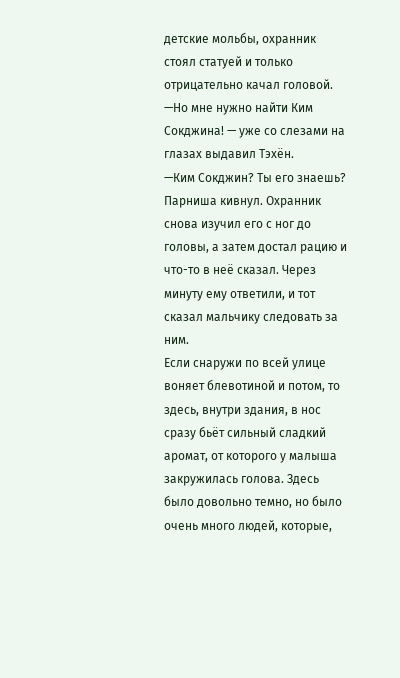детские мольбы, охранник стоял статуей и только отрицательно качал головой.
—Но мне нужно найти Ким Сокджина! — уже со слезами на глазах выдавил Тэхён.
—Ким Сокджин? Ты его знаешь?
Парниша кивнул. Охранник снова изучил его с ног до головы, а затем достал рацию и что-то в неё сказал. Через минуту ему ответили, и тот сказал мальчику следовать за ним.
Если снаружи по всей улице воняет блевотиной и потом, то здесь, внутри здания, в нос сразу бьёт сильный сладкий аромат, от которого у малыша закружилась голова. Здесь было довольно темно, но было очень много людей, которые,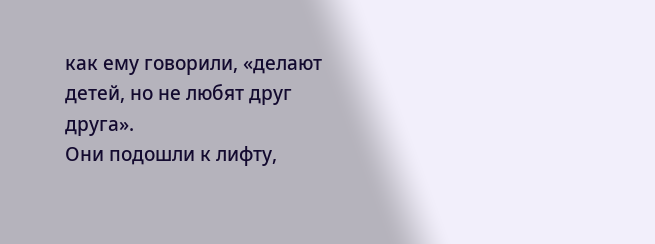как ему говорили, «делают детей, но не любят друг друга».
Они подошли к лифту,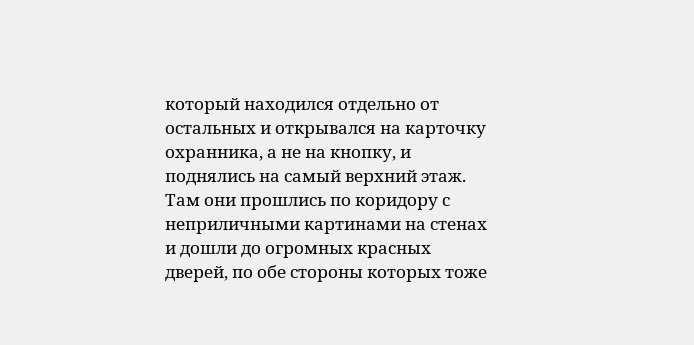который находился отдельно от остальных и открывался на карточку охранника, а не на кнопку, и поднялись на самый верхний этаж. Там они прошлись по коридору с неприличными картинами на стенах и дошли до огромных красных дверей, по обе стороны которых тоже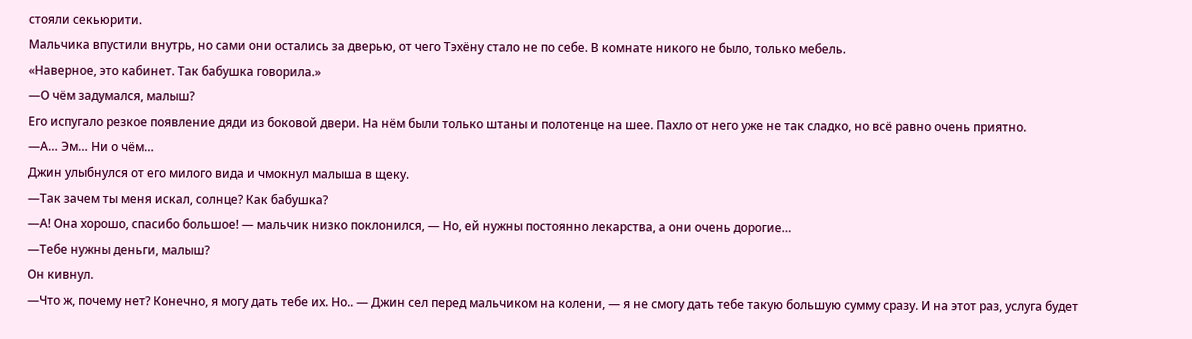стояли секьюрити.
Мальчика впустили внутрь, но сами они остались за дверью, от чего Тэхёну стало не по себе. В комнате никого не было, только мебель.
«Наверное, это кабинет. Так бабушка говорила.»
—О чём задумался, малыш?
Его испугало резкое появление дяди из боковой двери. На нём были только штаны и полотенце на шее. Пахло от него уже не так сладко, но всё равно очень приятно.
—А… Эм… Ни о чём…
Джин улыбнулся от его милого вида и чмокнул малыша в щеку.
—Так зачем ты меня искал, солнце? Как бабушка?
—А! Она хорошо, спасибо большое! — мальчик низко поклонился, — Но, ей нужны постоянно лекарства, а они очень дорогие…
—Тебе нужны деньги, малыш?
Он кивнул.
—Что ж, почему нет? Конечно, я могу дать тебе их. Но.. — Джин сел перед мальчиком на колени, — я не смогу дать тебе такую большую сумму сразу. И на этот раз, услуга будет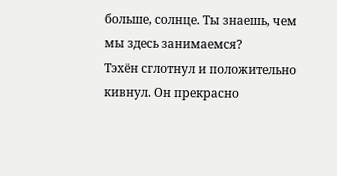больше, солнце. Ты знаешь, чем мы здесь занимаемся?
Тэхён сглотнул и положительно кивнул. Он прекрасно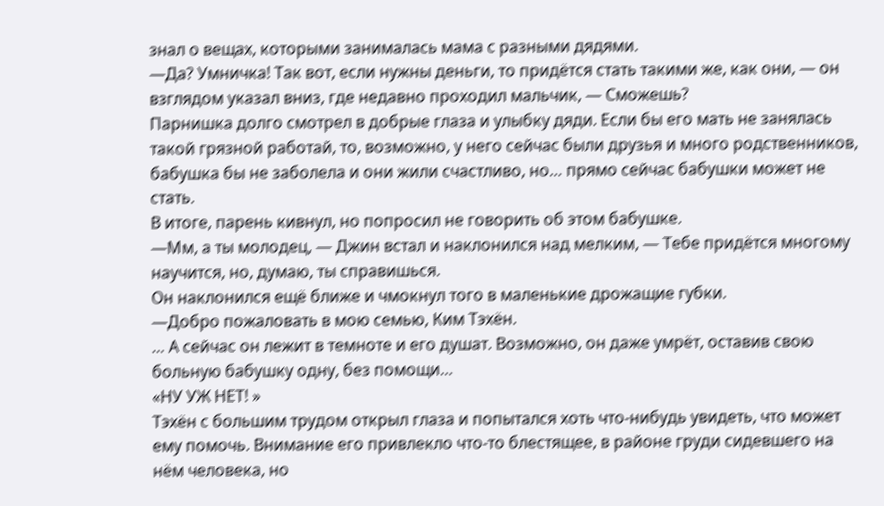знал о вещах, которыми занималась мама с разными дядями.
—Да? Умничка! Так вот, если нужны деньги, то придётся стать такими же, как они, — он взглядом указал вниз, где недавно проходил мальчик, — Сможешь?
Парнишка долго смотрел в добрые глаза и улыбку дяди. Если бы его мать не занялась такой грязной работай, то, возможно, у него сейчас были друзья и много родственников, бабушка бы не заболела и они жили счастливо, но… прямо сейчас бабушки может не стать.
В итоге, парень кивнул, но попросил не говорить об этом бабушке.
—Мм, а ты молодец, — Джин встал и наклонился над мелким, — Тебе придётся многому научится, но, думаю, ты справишься.
Он наклонился ещё ближе и чмокнул того в маленькие дрожащие губки.
—Добро пожаловать в мою семью, Ким Тэхён.
… А сейчас он лежит в темноте и его душат. Возможно, он даже умрёт, оставив свою больную бабушку одну, без помощи…
«НУ УЖ НЕТ! »
Тэхён с большим трудом открыл глаза и попытался хоть что-нибудь увидеть, что может ему помочь. Внимание его привлекло что-то блестящее, в районе груди сидевшего на нём человека, но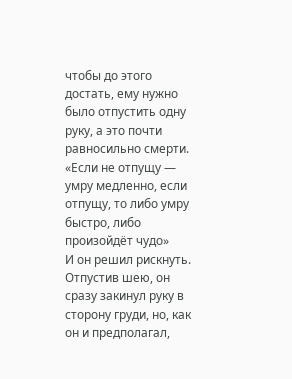чтобы до этого достать, ему нужно было отпустить одну руку, а это почти равносильно смерти.
«Если не отпущу — умру медленно, если отпущу, то либо умру быстро, либо произойдёт чудо»
И он решил рискнуть. Отпустив шею, он сразу закинул руку в сторону груди, но, как он и предполагал,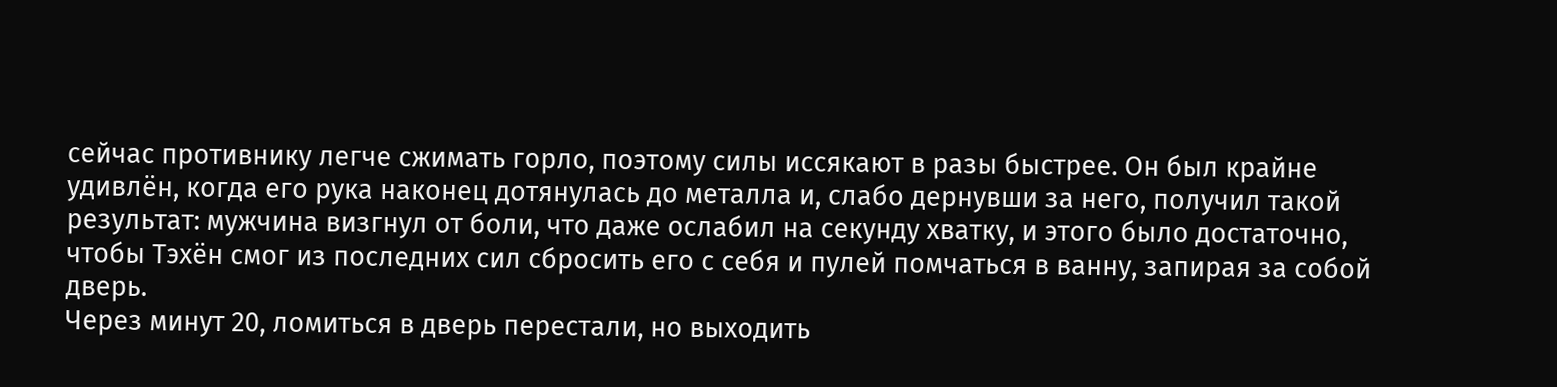сейчас противнику легче сжимать горло, поэтому силы иссякают в разы быстрее. Он был крайне удивлён, когда его рука наконец дотянулась до металла и, слабо дернувши за него, получил такой результат: мужчина визгнул от боли, что даже ослабил на секунду хватку, и этого было достаточно, чтобы Тэхён смог из последних сил сбросить его с себя и пулей помчаться в ванну, запирая за собой дверь.
Через минут 20, ломиться в дверь перестали, но выходить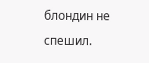блондин не спешил.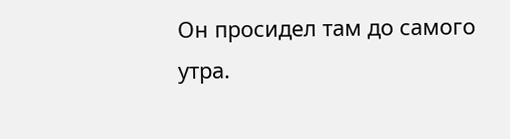Он просидел там до самого утра.